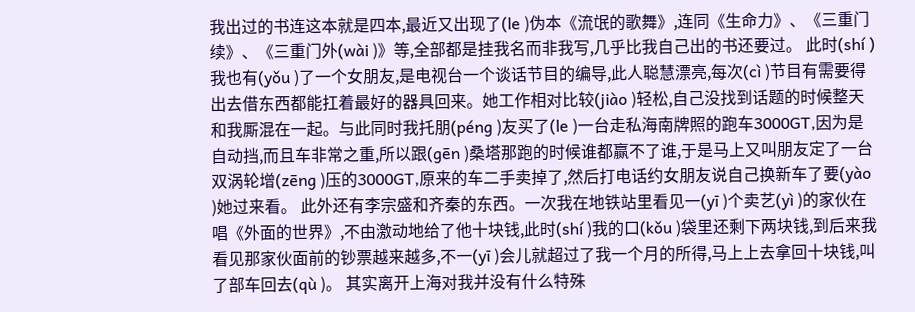我出过的书连这本就是四本,最近又出现了(le )伪本《流氓的歌舞》,连同《生命力》、《三重门续》、《三重门外(wài )》等,全部都是挂我名而非我写,几乎比我自己出的书还要过。 此时(shí )我也有(yǒu )了一个女朋友,是电视台一个谈话节目的编导,此人聪慧漂亮,每次(cì )节目有需要得出去借东西都能扛着最好的器具回来。她工作相对比较(jiào )轻松,自己没找到话题的时候整天和我厮混在一起。与此同时我托朋(péng )友买了(le )一台走私海南牌照的跑车3000GT,因为是自动挡,而且车非常之重,所以跟(gēn )桑塔那跑的时候谁都赢不了谁,于是马上又叫朋友定了一台双涡轮增(zēng )压的3000GT,原来的车二手卖掉了,然后打电话约女朋友说自己换新车了要(yào )她过来看。 此外还有李宗盛和齐秦的东西。一次我在地铁站里看见一(yī )个卖艺(yì )的家伙在唱《外面的世界》,不由激动地给了他十块钱,此时(shí )我的口(kǒu )袋里还剩下两块钱,到后来我看见那家伙面前的钞票越来越多,不一(yī )会儿就超过了我一个月的所得,马上上去拿回十块钱,叫了部车回去(qù )。 其实离开上海对我并没有什么特殊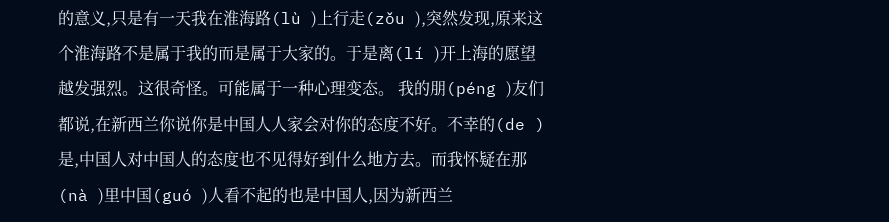的意义,只是有一天我在淮海路(lù )上行走(zǒu ),突然发现,原来这个淮海路不是属于我的而是属于大家的。于是离(lí )开上海的愿望越发强烈。这很奇怪。可能属于一种心理变态。 我的朋(péng )友们都说,在新西兰你说你是中国人人家会对你的态度不好。不幸的(de )是,中国人对中国人的态度也不见得好到什么地方去。而我怀疑在那(nà )里中国(guó )人看不起的也是中国人,因为新西兰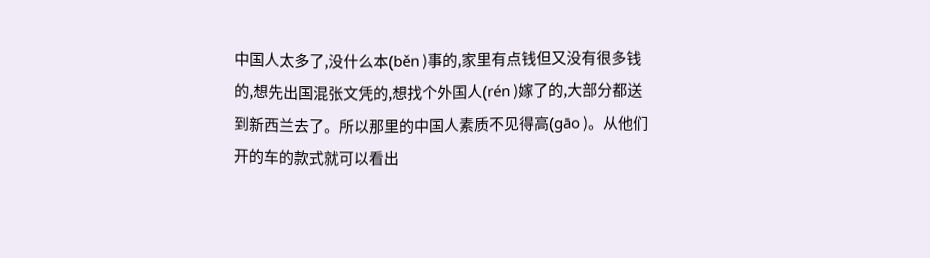中国人太多了,没什么本(běn )事的,家里有点钱但又没有很多钱的,想先出国混张文凭的,想找个外国人(rén )嫁了的,大部分都送到新西兰去了。所以那里的中国人素质不见得高(gāo )。从他们开的车的款式就可以看出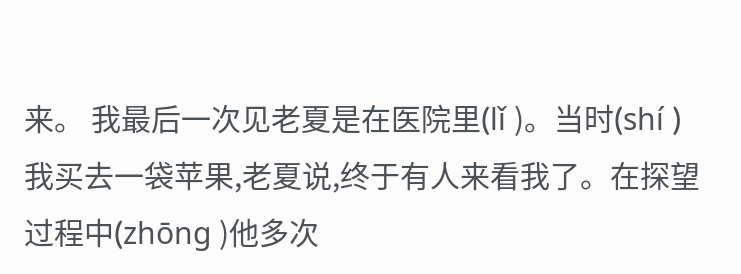来。 我最后一次见老夏是在医院里(lǐ )。当时(shí )我买去一袋苹果,老夏说,终于有人来看我了。在探望过程中(zhōng )他多次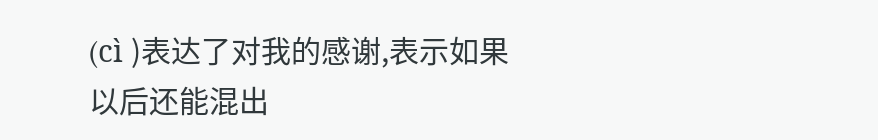(cì )表达了对我的感谢,表示如果以后还能混出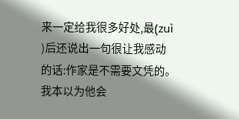来一定给我很多好处,最(zuì )后还说出一句很让我感动的话:作家是不需要文凭的。我本以为他会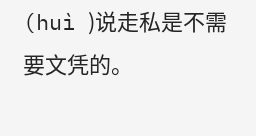(huì )说走私是不需要文凭的。